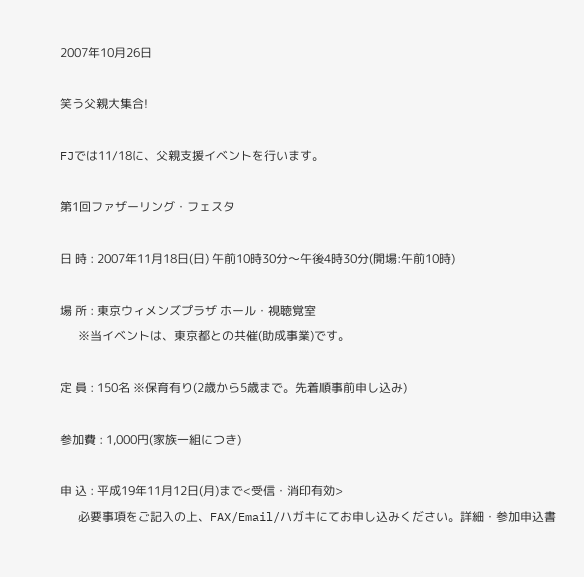2007年10月26日

笑う父親大集合!

FJでは11/18に、父親支援イベントを行います。

第1回ファザーリング・フェスタ

日 時 : 2007年11月18日(日) 午前10時30分〜午後4時30分(開場:午前10時)

場 所 : 東京ウィメンズプラザ ホール・視聴覚室
      ※当イベントは、東京都との共催(助成事業)です。

定 員 : 150名 ※保育有り(2歳から5歳まで。先着順事前申し込み)

参加費 : 1,000円(家族一組につき)

申 込 : 平成19年11月12日(月)まで<受信・消印有効>
      必要事項をご記入の上、FAX/Email/ハガキにてお申し込みください。詳細・参加申込書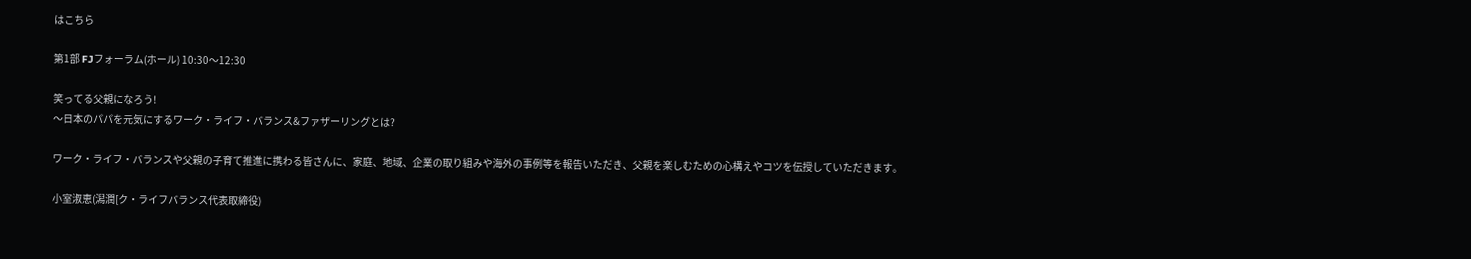はこちら

第1部 FJフォーラム(ホール) 10:30〜12:30

笑ってる父親になろう!
〜日本のパパを元気にするワーク・ライフ・バランス&ファザーリングとは?

ワーク・ライフ・バランスや父親の子育て推進に携わる皆さんに、家庭、地域、企業の取り組みや海外の事例等を報告いただき、父親を楽しむための心構えやコツを伝授していただきます。

小室淑恵(潟潤[ク・ライフバランス代表取締役)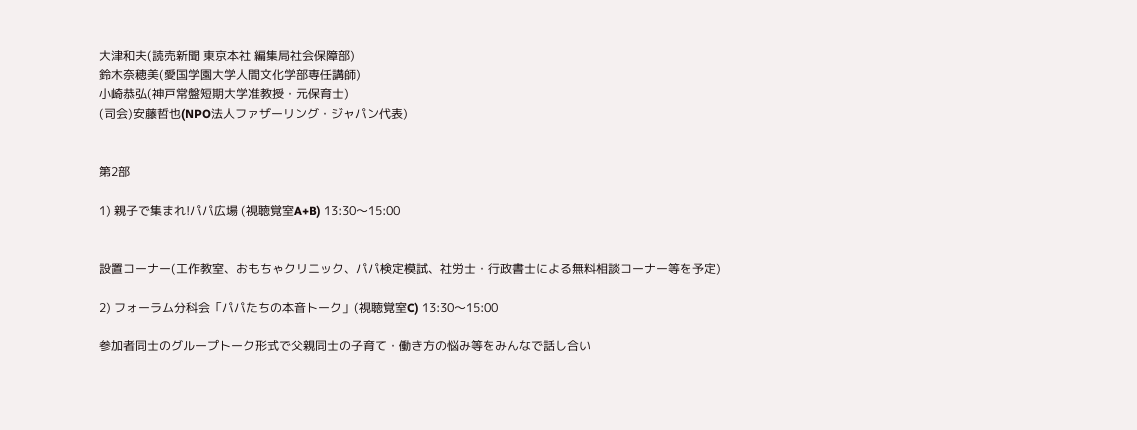大津和夫(読売新聞 東京本社 編集局社会保障部)
鈴木奈穂美(愛国学園大学人間文化学部専任講師)
小崎恭弘(神戸常盤短期大学准教授・元保育士)
(司会)安藤哲也(NPO法人ファザーリング・ジャパン代表)


第2部

1) 親子で集まれ!パパ広場 (視聴覚室A+B) 13:30〜15:00


設置コーナー(工作教室、おもちゃクリニック、パパ検定模試、社労士・行政書士による無料相談コーナー等を予定)

2) フォーラム分科会「パパたちの本音トーク」(視聴覚室C) 13:30〜15:00

参加者同士のグループトーク形式で父親同士の子育て・働き方の悩み等をみんなで話し合い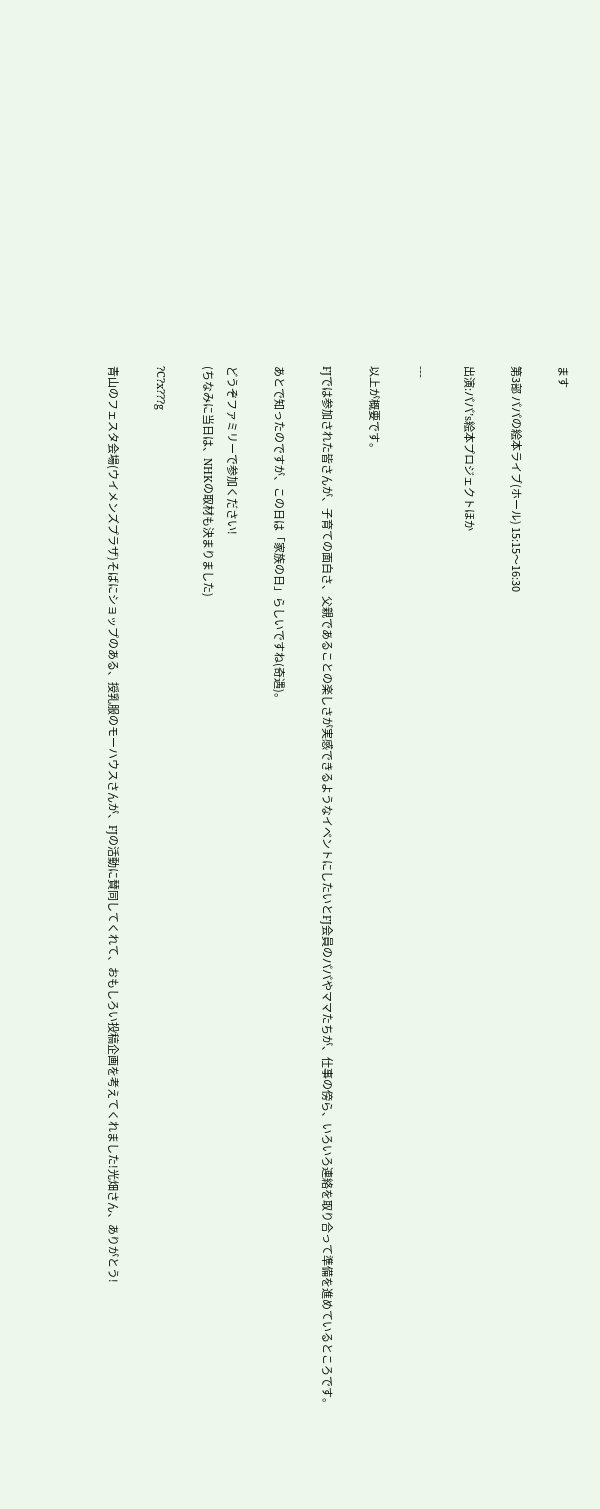ます

第3部 パパの絵本ライブ(ホール) 15:15〜16:30

出演:パパ’s絵本プロジェクトほか

---

以上が概要です。

FJでは参加された皆さんが、子育ての面白さ、父親であることの楽しさが実感できるようなイベントにしたいとFJ会員のパパやママたちが、仕事の傍ら、いろいろ連絡を取り合って準備を進めているところです。

あとで知ったのですが、この日は「家族の日」らしいですね(奇遇)。

どうぞファミリーで参加ください!
(ちなみに当日は、NHKの取材も決まりました)

?C?x???g

青山のフェスタ会場(ウイメンズプラザ)そばにショップのある、授乳服のモーハウスさんが、FJの活動に賛同してくれて、おもしろい投稿企画を考えてくれました!光畑さん、ありがとう!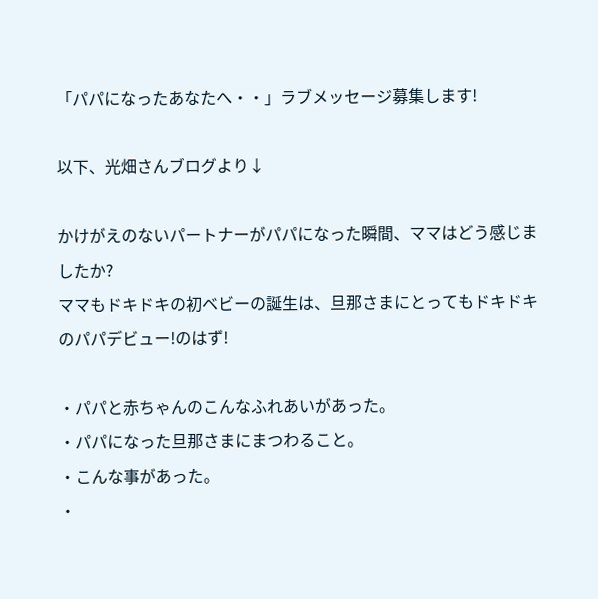「パパになったあなたへ・・」ラブメッセージ募集します!

以下、光畑さんブログより↓

かけがえのないパートナーがパパになった瞬間、ママはどう感じましたか?
ママもドキドキの初ベビーの誕生は、旦那さまにとってもドキドキのパパデビュー!のはず!

・パパと赤ちゃんのこんなふれあいがあった。
・パパになった旦那さまにまつわること。
・こんな事があった。
・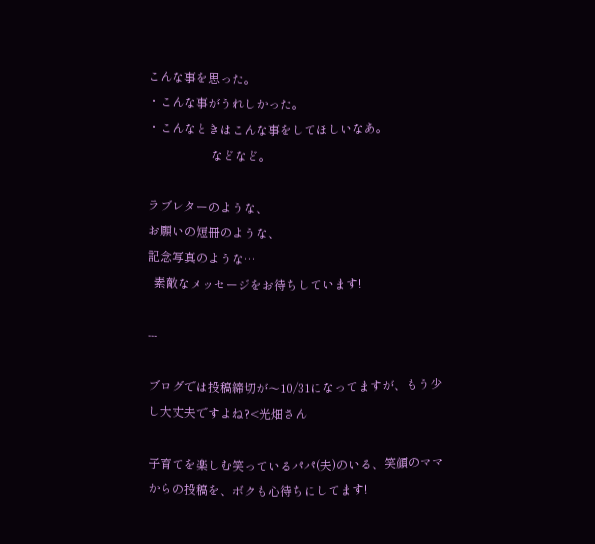こんな事を思った。
・こんな事がうれしかった。
・こんなときはこんな事をしてほしいなあ。
                     などなど。

ラブレターのような、
お願いの短冊のような、
記念写真のような…
  素敵なメッセージをお待ちしています!

---

ブログでは投稿締切が〜10/31になってますが、もう少し大丈夫ですよね?<光畑さん

子育てを楽しむ笑っているパパ(夫)のいる、笑顔のママからの投稿を、ボクも心待ちにしてます!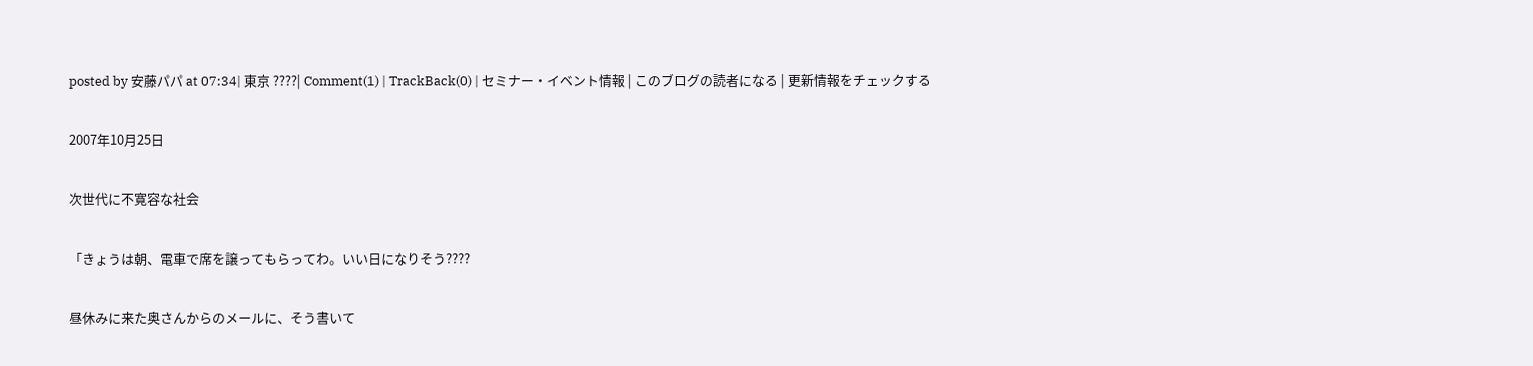posted by 安藤パパ at 07:34| 東京 ????| Comment(1) | TrackBack(0) | セミナー・イベント情報 | このブログの読者になる | 更新情報をチェックする

2007年10月25日

次世代に不寛容な社会

「きょうは朝、電車で席を譲ってもらってわ。いい日になりそう????

昼休みに来た奥さんからのメールに、そう書いて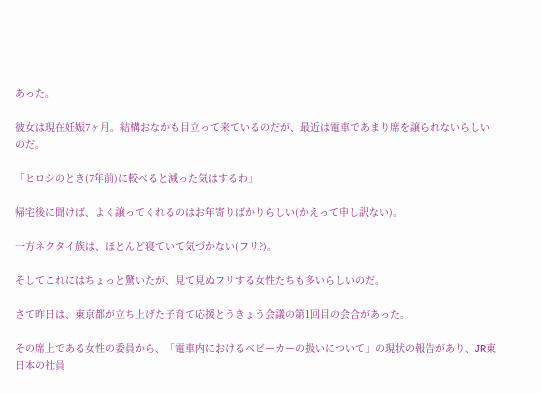あった。

彼女は現在妊娠7ヶ月。結構おなかも目立って来ているのだが、最近は電車であまり席を譲られないらしいのだ。

「ヒロシのとき(7年前)に較べると減った気はするわ」

帰宅後に聞けば、よく譲ってくれるのはお年寄りばかりらしい(かえって申し訳ない)。

一方ネクタイ族は、ほとんど寝ていて気づかない(フリ?)。

そしてこれにはちょっと驚いたが、見て見ぬフリする女性たちも多いらしいのだ。

さて昨日は、東京都が立ち上げた子育て応援とうきょう会議の第1回目の会合があった。

その席上である女性の委員から、「電車内におけるベビーカーの扱いについて」の現状の報告があり、JR東日本の社員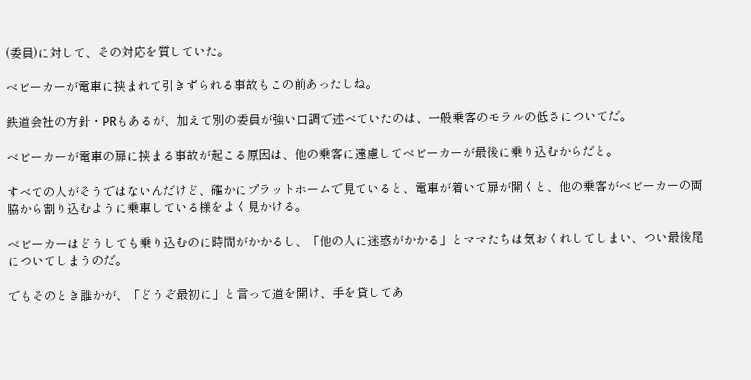(委員)に対して、その対応を質していた。

ベビーカーが電車に挟まれて引きずられる事故もこの前あったしね。

鉄道会社の方針・PRもあるが、加えて別の委員が強い口調で述べていたのは、一般乗客のモラルの低さについてだ。

ベビーカーが電車の扉に挟まる事故が起こる原因は、他の乗客に遠慮してベビーカーが最後に乗り込むからだと。

すべての人がそうではないんだけど、確かにプラットホームで見ていると、電車が着いて扉が開くと、他の乗客がベビーカーの両脇から割り込むように乗車している様をよく見かける。

ベビーカーはどうしても乗り込むのに時間がかかるし、「他の人に迷惑がかかる」とママたちは気おくれしてしまい、つい最後尾についてしまうのだ。

でもそのとき誰かが、「どうぞ最初に」と言って道を開け、手を貸してあ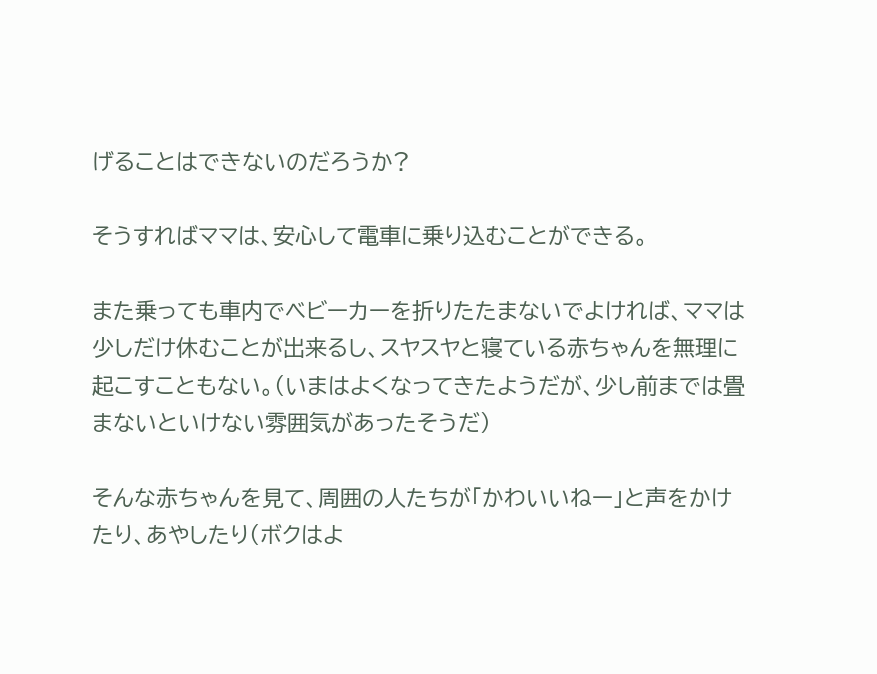げることはできないのだろうか?

そうすればママは、安心して電車に乗り込むことができる。

また乗っても車内でベビーカーを折りたたまないでよければ、ママは少しだけ休むことが出来るし、スヤスヤと寝ている赤ちゃんを無理に起こすこともない。(いまはよくなってきたようだが、少し前までは畳まないといけない雰囲気があったそうだ)

そんな赤ちゃんを見て、周囲の人たちが「かわいいねー」と声をかけたり、あやしたり(ボクはよ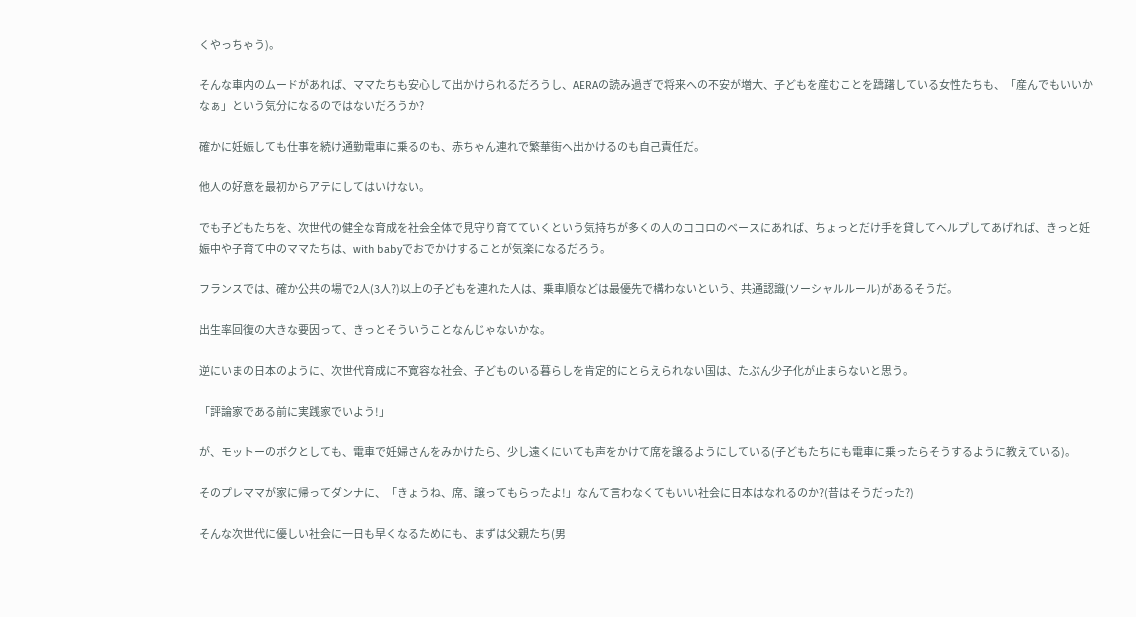くやっちゃう)。

そんな車内のムードがあれば、ママたちも安心して出かけられるだろうし、AERAの読み過ぎで将来への不安が増大、子どもを産むことを躊躇している女性たちも、「産んでもいいかなぁ」という気分になるのではないだろうか?

確かに妊娠しても仕事を続け通勤電車に乗るのも、赤ちゃん連れで繁華街へ出かけるのも自己責任だ。

他人の好意を最初からアテにしてはいけない。

でも子どもたちを、次世代の健全な育成を社会全体で見守り育てていくという気持ちが多くの人のココロのベースにあれば、ちょっとだけ手を貸してヘルプしてあげれば、きっと妊娠中や子育て中のママたちは、with babyでおでかけすることが気楽になるだろう。

フランスでは、確か公共の場で2人(3人?)以上の子どもを連れた人は、乗車順などは最優先で構わないという、共通認識(ソーシャルルール)があるそうだ。

出生率回復の大きな要因って、きっとそういうことなんじゃないかな。

逆にいまの日本のように、次世代育成に不寛容な社会、子どものいる暮らしを肯定的にとらえられない国は、たぶん少子化が止まらないと思う。

「評論家である前に実践家でいよう!」

が、モットーのボクとしても、電車で妊婦さんをみかけたら、少し遠くにいても声をかけて席を譲るようにしている(子どもたちにも電車に乗ったらそうするように教えている)。

そのプレママが家に帰ってダンナに、「きょうね、席、譲ってもらったよ!」なんて言わなくてもいい社会に日本はなれるのか?(昔はそうだった?)

そんな次世代に優しい社会に一日も早くなるためにも、まずは父親たち(男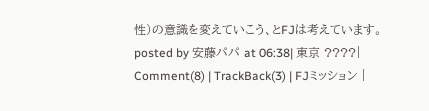性)の意識を変えていこう、とFJは考えています。
posted by 安藤パパ at 06:38| 東京 ????| Comment(8) | TrackBack(3) | FJミッション |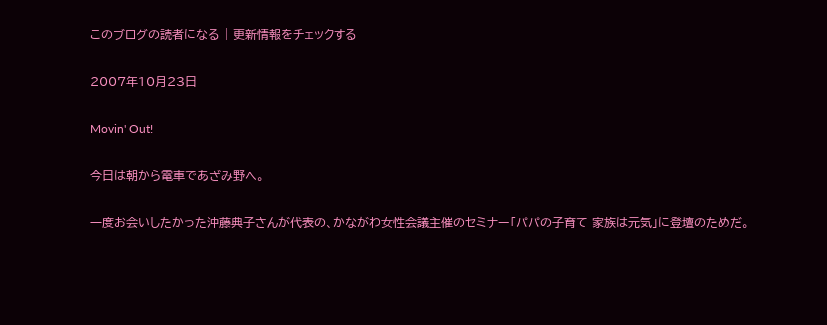このブログの読者になる | 更新情報をチェックする

2007年10月23日

Movin' Out!

今日は朝から電車であざみ野へ。

一度お会いしたかった沖藤典子さんが代表の、かながわ女性会議主催のセミナー「パパの子育て 家族は元気」に登壇のためだ。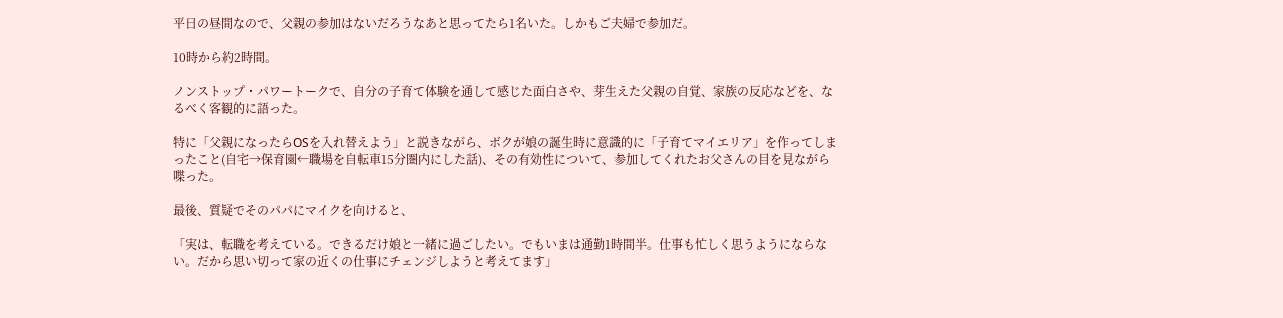平日の昼間なので、父親の参加はないだろうなあと思ってたら1名いた。しかもご夫婦で参加だ。

10時から約2時間。

ノンストップ・パワートークで、自分の子育て体験を通して感じた面白さや、芽生えた父親の自覚、家族の反応などを、なるべく客観的に語った。

特に「父親になったらOSを入れ替えよう」と説きながら、ボクが娘の誕生時に意識的に「子育てマイエリア」を作ってしまったこと(自宅→保育園←職場を自転車15分圏内にした話)、その有効性について、参加してくれたお父さんの目を見ながら喋った。

最後、質疑でそのパパにマイクを向けると、

「実は、転職を考えている。できるだけ娘と一緒に過ごしたい。でもいまは通勤1時間半。仕事も忙しく思うようにならない。だから思い切って家の近くの仕事にチェンジしようと考えてます」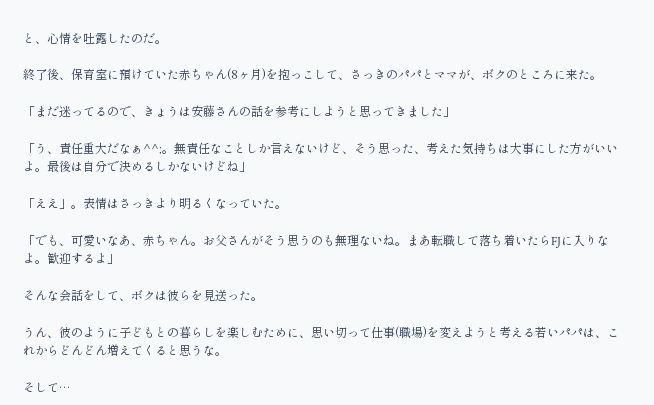と、心情を吐露したのだ。

終了後、保育室に預けていた赤ちゃん(8ヶ月)を抱っこして、さっきのパパとママが、ボクのところに来た。

「まだ迷ってるので、きょうは安藤さんの話を参考にしようと思ってきました」

「う、責任重大だなぁ^^;。無責任なことしか言えないけど、そう思った、考えた気持ちは大事にした方がいいよ。最後は自分で決めるしかないけどね」

「ええ」。表情はさっきより明るくなっていた。

「でも、可愛いなあ、赤ちゃん。お父さんがそう思うのも無理ないね。まあ転職して落ち着いたらFJに入りなよ。歓迎するよ」

そんな会話をして、ボクは彼らを見送った。

うん、彼のように子どもとの暮らしを楽しむために、思い切って仕事(職場)を変えようと考える若いパパは、これからどんどん増えてくると思うな。

そして…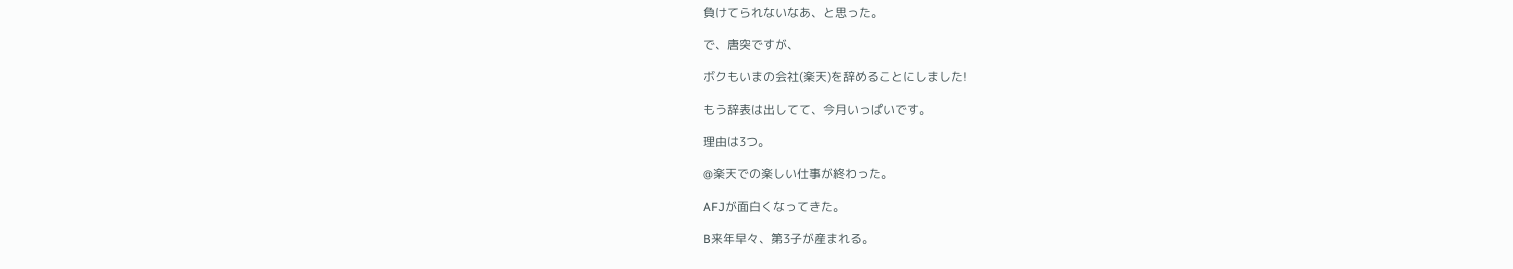負けてられないなあ、と思った。

で、唐突ですが、

ボクもいまの会社(楽天)を辞めることにしました!

もう辞表は出してて、今月いっぱいです。

理由は3つ。

@楽天での楽しい仕事が終わった。

AFJが面白くなってきた。

B来年早々、第3子が産まれる。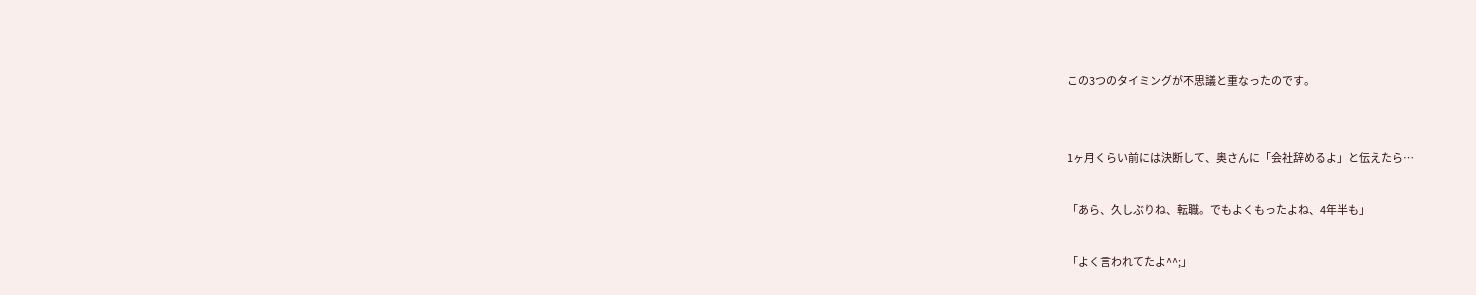この3つのタイミングが不思議と重なったのです。


1ヶ月くらい前には決断して、奥さんに「会社辞めるよ」と伝えたら…

「あら、久しぶりね、転職。でもよくもったよね、4年半も」

「よく言われてたよ^^;」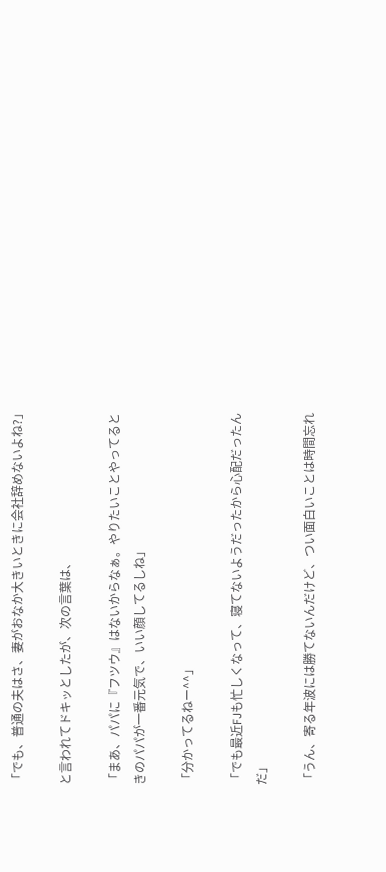「でも、普通の夫はさ、妻がおなか大きいときに会社辞めないよね?」

と言われてドキッとしたが、次の言葉は、

「まあ、パパに『フツウ』はないからなぁ。やりたいことやってるときのパパが一番元気で、いい顔してるしね」

「分かってるねー^^」

「でも最近FJも忙しくなって、寝てないようだったから心配だったんだ」

「うん、寄る年波には勝てないんだけど、つい面白いことは時間忘れ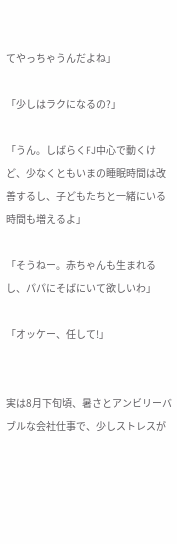てやっちゃうんだよね」

「少しはラクになるの?」

「うん。しばらくFJ中心で動くけど、少なくともいまの睡眠時間は改善するし、子どもたちと一緒にいる時間も増えるよ」

「そうねー。赤ちゃんも生まれるし、パパにそばにいて欲しいわ」

「オッケー、任して!」


実は8月下旬頃、暑さとアンビリーバブルな会社仕事で、少しストレスが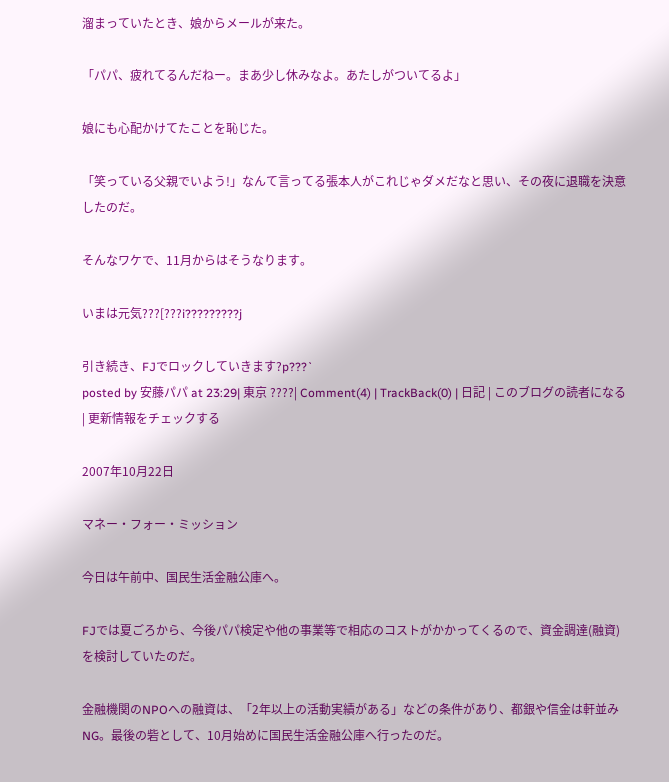溜まっていたとき、娘からメールが来た。

「パパ、疲れてるんだねー。まあ少し休みなよ。あたしがついてるよ」

娘にも心配かけてたことを恥じた。

「笑っている父親でいよう!」なんて言ってる張本人がこれじゃダメだなと思い、その夜に退職を決意したのだ。

そんなワケで、11月からはそうなります。

いまは元気???[???i?????????j

引き続き、FJでロックしていきます?p???`
posted by 安藤パパ at 23:29| 東京 ????| Comment(4) | TrackBack(0) | 日記 | このブログの読者になる | 更新情報をチェックする

2007年10月22日

マネー・フォー・ミッション

今日は午前中、国民生活金融公庫へ。

FJでは夏ごろから、今後パパ検定や他の事業等で相応のコストがかかってくるので、資金調達(融資)を検討していたのだ。

金融機関のNPOへの融資は、「2年以上の活動実績がある」などの条件があり、都銀や信金は軒並みNG。最後の砦として、10月始めに国民生活金融公庫へ行ったのだ。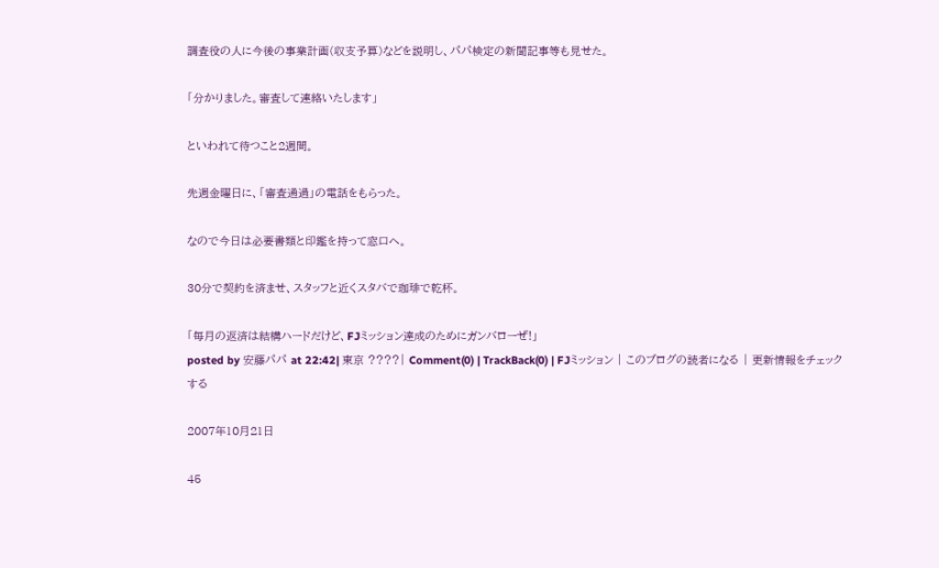調査役の人に今後の事業計画(収支予算)などを説明し、パパ検定の新聞記事等も見せた。

「分かりました。審査して連絡いたします」

といわれて待つこと2週間。

先週金曜日に、「審査通過」の電話をもらった。

なので今日は必要書類と印鑑を持って窓口へ。

30分で契約を済ませ、スタッフと近くスタバで珈琲で乾杯。

「毎月の返済は結構ハードだけど、FJミッション達成のためにガンバローぜ!」
posted by 安藤パパ at 22:42| 東京 ????| Comment(0) | TrackBack(0) | FJミッション | このブログの読者になる | 更新情報をチェックする

2007年10月21日

45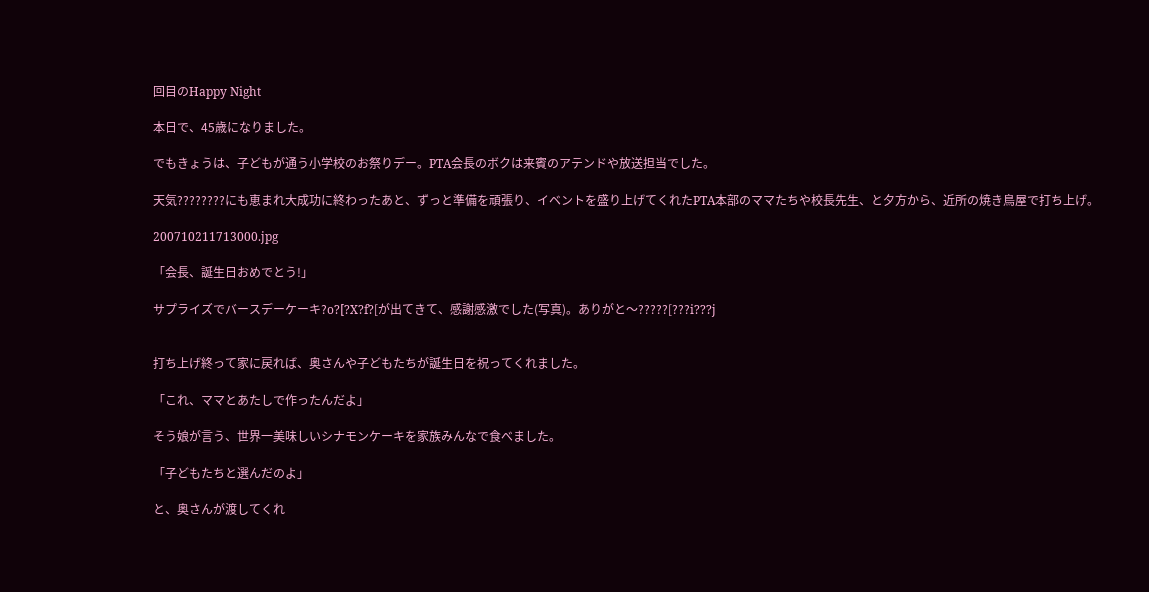回目のHappy Night

本日で、45歳になりました。

でもきょうは、子どもが通う小学校のお祭りデー。PTA会長のボクは来賓のアテンドや放送担当でした。

天気????????にも恵まれ大成功に終わったあと、ずっと準備を頑張り、イベントを盛り上げてくれたPTA本部のママたちや校長先生、と夕方から、近所の焼き鳥屋で打ち上げ。

200710211713000.jpg

「会長、誕生日おめでとう!」

サプライズでバースデーケーキ?o?[?X?f?[が出てきて、感謝感激でした(写真)。ありがと〜?????[???i???j


打ち上げ終って家に戻れば、奥さんや子どもたちが誕生日を祝ってくれました。

「これ、ママとあたしで作ったんだよ」

そう娘が言う、世界一美味しいシナモンケーキを家族みんなで食べました。

「子どもたちと選んだのよ」

と、奥さんが渡してくれ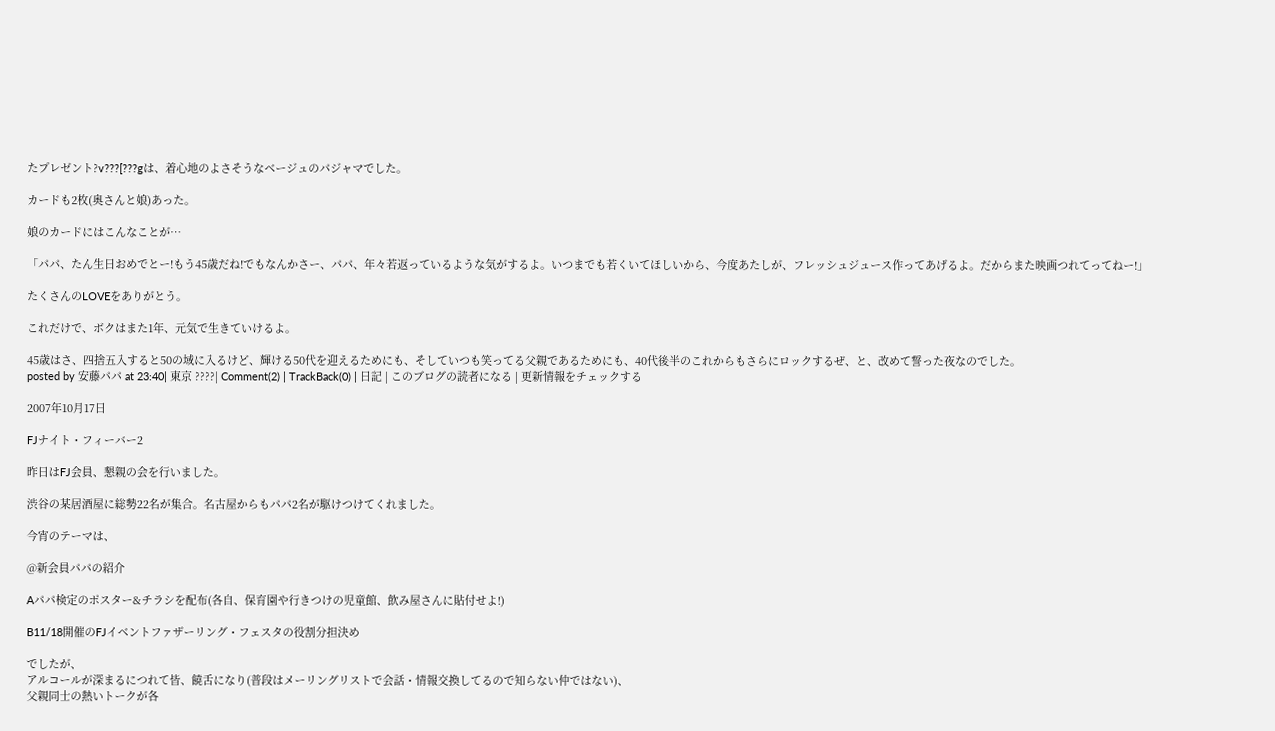たプレゼント?v???[???gは、着心地のよさそうなベージュのパジャマでした。

カードも2枚(奥さんと娘)あった。

娘のカードにはこんなことが…

「パパ、たん生日おめでとー!もう45歳だね!でもなんかさー、パパ、年々若返っているような気がするよ。いつまでも若くいてほしいから、今度あたしが、フレッシュジュース作ってあげるよ。だからまた映画つれてってねー!」

たくさんのLOVEをありがとう。

これだけで、ボクはまた1年、元気で生きていけるよ。

45歳はさ、四捨五入すると50の域に入るけど、輝ける50代を迎えるためにも、そしていつも笑ってる父親であるためにも、40代後半のこれからもさらにロックするぜ、と、改めて誓った夜なのでした。
posted by 安藤パパ at 23:40| 東京 ????| Comment(2) | TrackBack(0) | 日記 | このブログの読者になる | 更新情報をチェックする

2007年10月17日

FJナイト・フィーバー2

昨日はFJ会員、懇親の会を行いました。

渋谷の某居酒屋に総勢22名が集合。名古屋からもパパ2名が駆けつけてくれました。

今宵のテーマは、

@新会員パパの紹介

Aパパ検定のポスター&チラシを配布(各自、保育園や行きつけの児童館、飲み屋さんに貼付せよ!)

B11/18開催のFJイベントファザーリング・フェスタの役割分担決め

でしたが、
アルコールが深まるにつれて皆、饒舌になり(普段はメーリングリストで会話・情報交換してるので知らない仲ではない)、
父親同士の熱いトークが各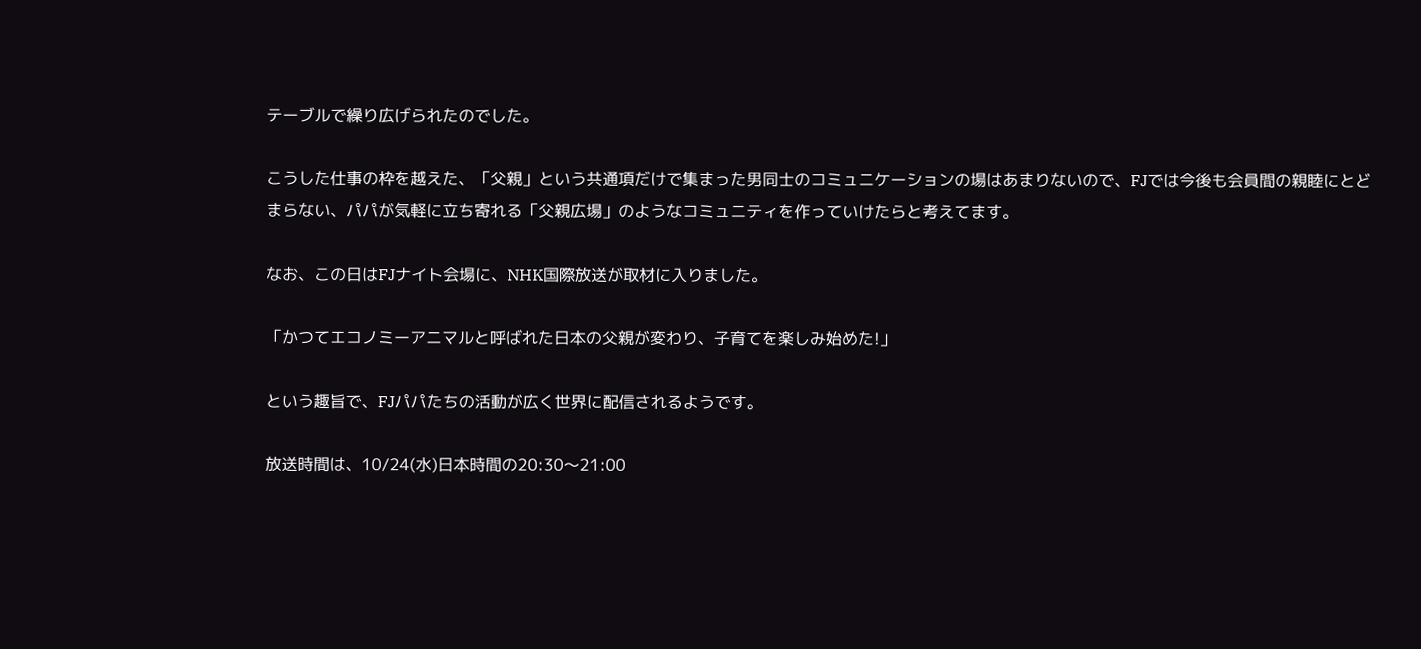テーブルで繰り広げられたのでした。

こうした仕事の枠を越えた、「父親」という共通項だけで集まった男同士のコミュニケーションの場はあまりないので、FJでは今後も会員間の親睦にとどまらない、パパが気軽に立ち寄れる「父親広場」のようなコミュニティを作っていけたらと考えてます。

なお、この日はFJナイト会場に、NHK国際放送が取材に入りました。

「かつてエコノミーアニマルと呼ばれた日本の父親が変わり、子育てを楽しみ始めた!」

という趣旨で、FJパパたちの活動が広く世界に配信されるようです。

放送時間は、10/24(水)日本時間の20:30〜21:00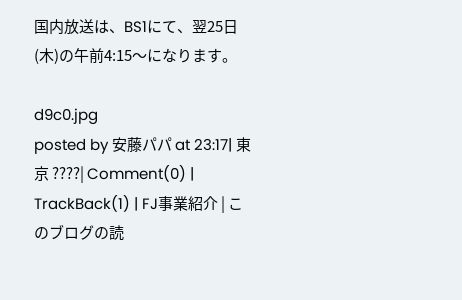国内放送は、BS1にて、翌25日(木)の午前4:15〜になります。

d9c0.jpg
posted by 安藤パパ at 23:17| 東京 ????| Comment(0) | TrackBack(1) | FJ事業紹介 | このブログの読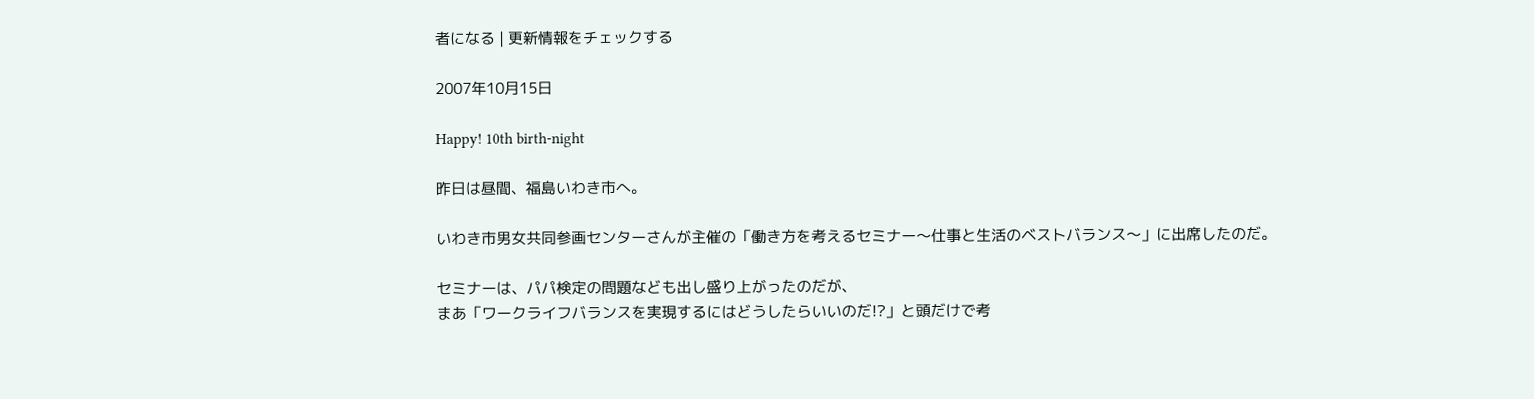者になる | 更新情報をチェックする

2007年10月15日

Happy! 10th birth-night

昨日は昼間、福島いわき市へ。

いわき市男女共同参画センターさんが主催の「働き方を考えるセミナー〜仕事と生活のベストバランス〜」に出席したのだ。

セミナーは、パパ検定の問題なども出し盛り上がったのだが、
まあ「ワークライフバランスを実現するにはどうしたらいいのだ!?」と頭だけで考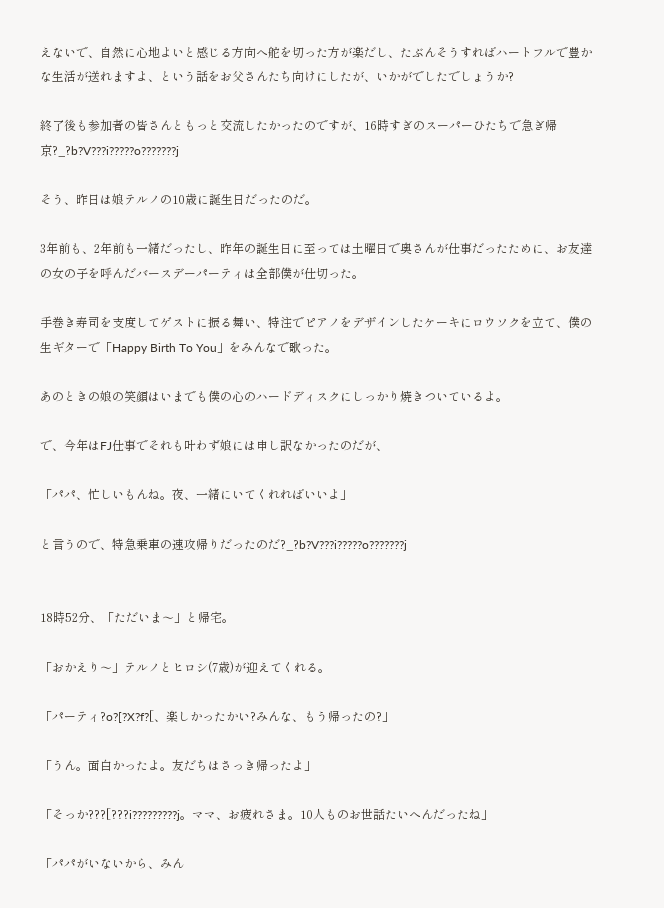えないで、自然に心地よいと感じる方向へ舵を切った方が楽だし、たぶんそうすればハートフルで豊かな生活が送れますよ、という話をお父さんたち向けにしたが、いかがでしたでしょうか?

終了後も参加者の皆さんともっと交流したかったのですが、16時すぎのスーパーひたちで急ぎ帰京?_?b?V???i?????o???????j

そう、昨日は娘テルノの10歳に誕生日だったのだ。

3年前も、2年前も一緒だったし、昨年の誕生日に至っては土曜日で奥さんが仕事だったために、お友達の女の子を呼んだバースデーパーティは全部僕が仕切った。

手巻き寿司を支度してゲストに振る舞い、特注でピアノをデザインしたケーキにロウソクを立て、僕の生ギターで「Happy Birth To You」をみんなで歌った。

あのときの娘の笑顔はいまでも僕の心のハードディスクにしっかり焼きついているよ。

で、今年はFJ仕事でそれも叶わず娘には申し訳なかったのだが、

「パパ、忙しいもんね。夜、一緒にいてくれればいいよ」

と言うので、特急乗車の速攻帰りだったのだ?_?b?V???i?????o???????j


18時52分、「ただいま〜」と帰宅。

「おかえり〜」テルノとヒロシ(7歳)が迎えてくれる。

「パーティ?o?[?X?f?[、楽しかったかい?みんな、もう帰ったの?」

「うん。面白かったよ。友だちはさっき帰ったよ」

「そっか???[???i?????????j。ママ、お疲れさま。10人ものお世話たいへんだったね」

「パパがいないから、みん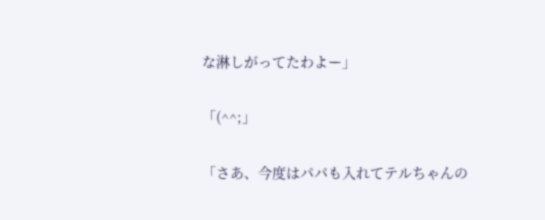な淋しがってたわよー」

「(^^;」

「さあ、今度はパパも入れてテルちゃんの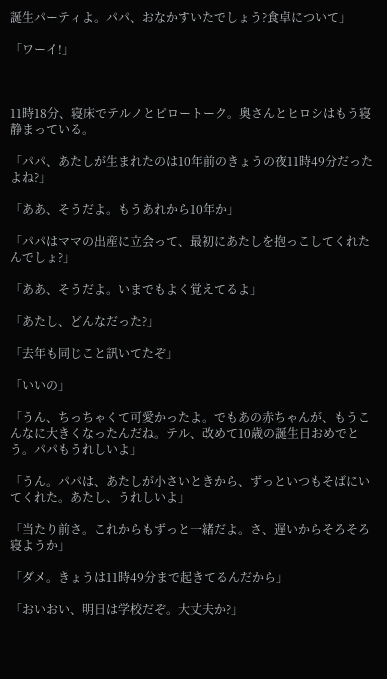誕生パーティよ。パパ、おなかすいたでしょう?食卓について」

「ワーイ!」



11時18分、寝床でテルノとピロートーク。奥さんとヒロシはもう寝静まっている。

「パパ、あたしが生まれたのは10年前のきょうの夜11時49分だったよね?」

「ああ、そうだよ。もうあれから10年か」

「パパはママの出産に立会って、最初にあたしを抱っこしてくれたんでしょ?」

「ああ、そうだよ。いまでもよく覚えてるよ」

「あたし、どんなだった?」

「去年も同じこと訊いてたぞ」

「いいの」

「うん、ちっちゃくて可愛かったよ。でもあの赤ちゃんが、もうこんなに大きくなったんだね。テル、改めて10歳の誕生日おめでとう。パパもうれしいよ」

「うん。パパは、あたしが小さいときから、ずっといつもそばにいてくれた。あたし、うれしいよ」

「当たり前さ。これからもずっと一緒だよ。さ、遅いからそろそろ寝ようか」

「ダメ。きょうは11時49分まで起きてるんだから」

「おいおい、明日は学校だぞ。大丈夫か?」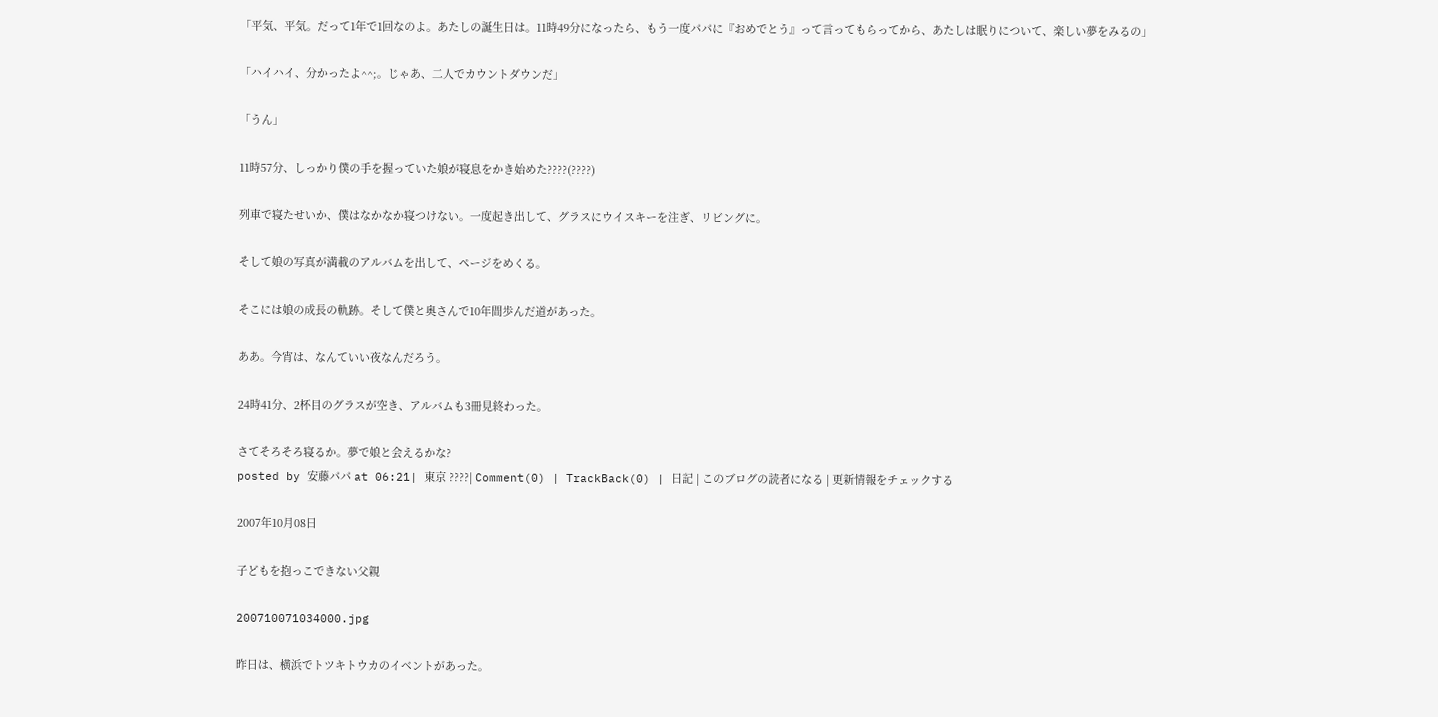「平気、平気。だって1年で1回なのよ。あたしの誕生日は。11時49分になったら、もう一度パパに『おめでとう』って言ってもらってから、あたしは眠りについて、楽しい夢をみるの」

「ハイハイ、分かったよ^^;。じゃあ、二人でカウントダウンだ」

「うん」

11時57分、しっかり僕の手を握っていた娘が寝息をかき始めた????(????)

列車で寝たせいか、僕はなかなか寝つけない。一度起き出して、グラスにウイスキーを注ぎ、リビングに。

そして娘の写真が満載のアルバムを出して、ページをめくる。

そこには娘の成長の軌跡。そして僕と奥さんで10年間歩んだ道があった。

ああ。今宵は、なんていい夜なんだろう。

24時41分、2杯目のグラスが空き、アルバムも3冊見終わった。

さてそろそろ寝るか。夢で娘と会えるかな?
posted by 安藤パパ at 06:21| 東京 ????| Comment(0) | TrackBack(0) | 日記 | このブログの読者になる | 更新情報をチェックする

2007年10月08日

子どもを抱っこできない父親

200710071034000.jpg

昨日は、横浜でトツキトウカのイベントがあった。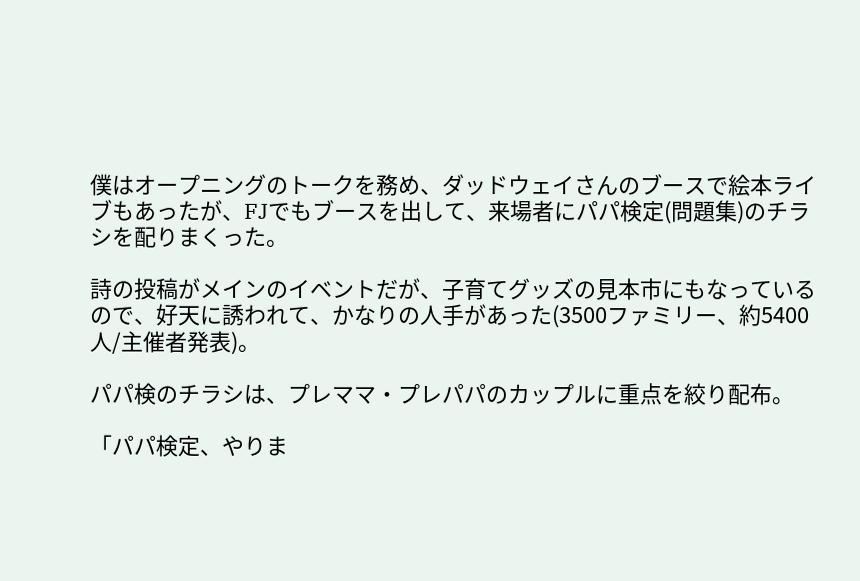僕はオープニングのトークを務め、ダッドウェイさんのブースで絵本ライブもあったが、FJでもブースを出して、来場者にパパ検定(問題集)のチラシを配りまくった。

詩の投稿がメインのイベントだが、子育てグッズの見本市にもなっているので、好天に誘われて、かなりの人手があった(3500ファミリー、約5400人/主催者発表)。

パパ検のチラシは、プレママ・プレパパのカップルに重点を絞り配布。

「パパ検定、やりま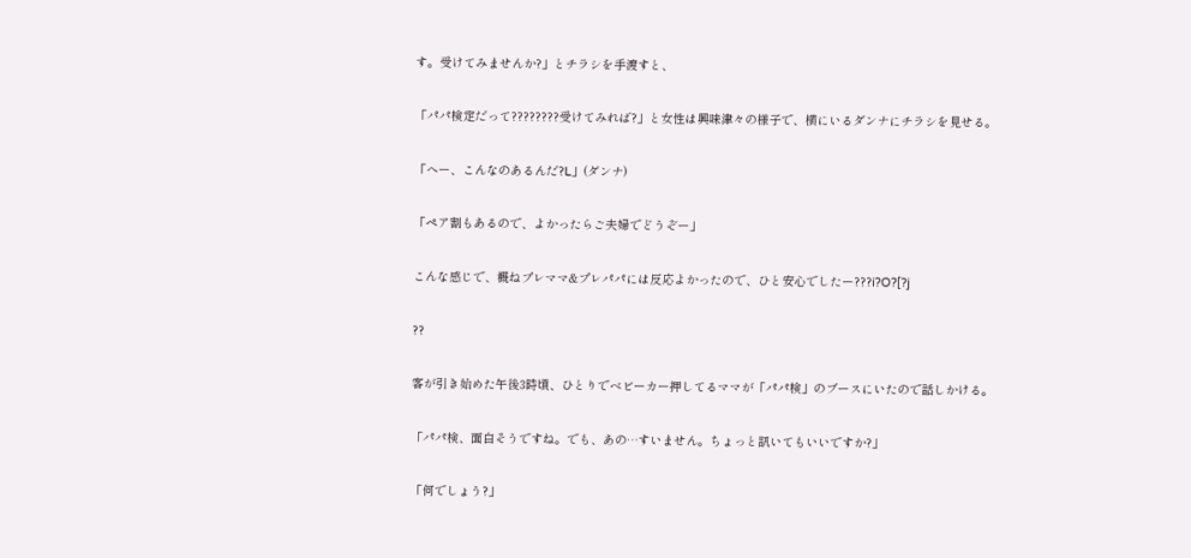す。受けてみませんか?」とチラシを手渡すと、

「パパ検定だって????????受けてみれば?」と女性は興味津々の様子で、横にいるダンナにチラシを見せる。

「へー、こんなのあるんだ?L」(ダンナ)

「ペア割もあるので、よかったらご夫婦でどうぞー」

こんな感じで、概ねプレママ&プレパパには反応よかったので、ひと安心でしたー???i?O?[?j

??

客が引き始めた午後3時頃、ひとりでベビーカー押してるママが「パパ検」のブースにいたので話しかける。

「パパ検、面白そうですね。でも、あの…すいません。ちょっと訊いてもいいですか?」

「何でしょう?」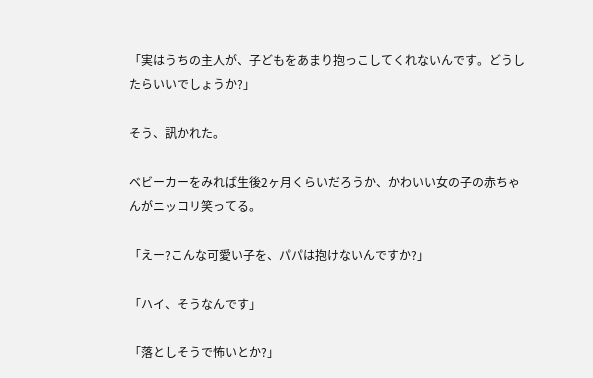「実はうちの主人が、子どもをあまり抱っこしてくれないんです。どうしたらいいでしょうか?」

そう、訊かれた。

ベビーカーをみれば生後2ヶ月くらいだろうか、かわいい女の子の赤ちゃんがニッコリ笑ってる。

「えー?こんな可愛い子を、パパは抱けないんですか?」

「ハイ、そうなんです」

「落としそうで怖いとか?」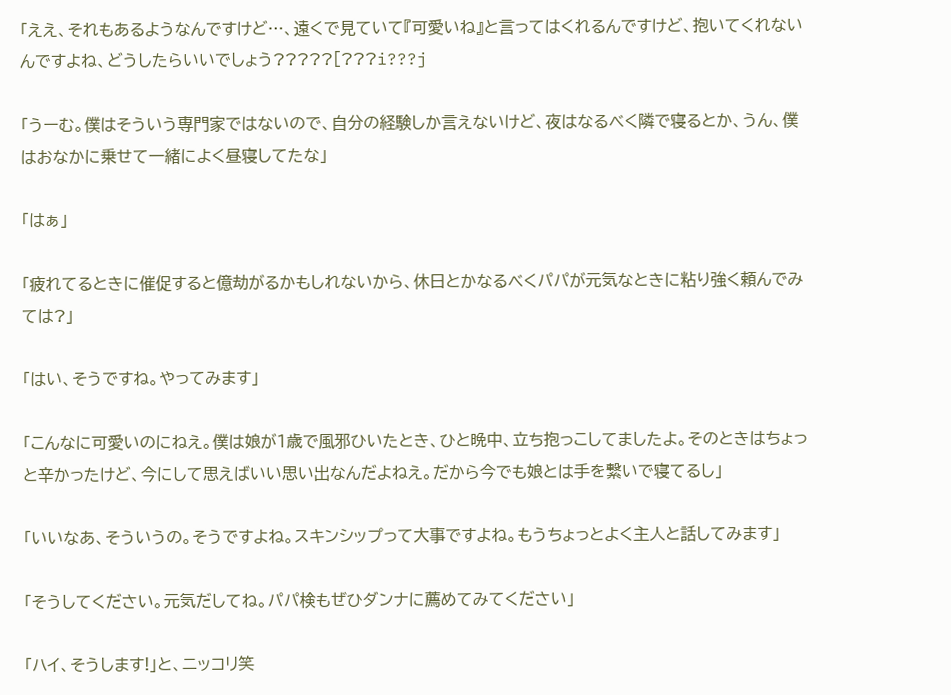「ええ、それもあるようなんですけど…、遠くで見ていて『可愛いね』と言ってはくれるんですけど、抱いてくれないんですよね、どうしたらいいでしょう?????[???i???j

「うーむ。僕はそういう専門家ではないので、自分の経験しか言えないけど、夜はなるべく隣で寝るとか、うん、僕はおなかに乗せて一緒によく昼寝してたな」

「はぁ」

「疲れてるときに催促すると億劫がるかもしれないから、休日とかなるべくパパが元気なときに粘り強く頼んでみては?」

「はい、そうですね。やってみます」

「こんなに可愛いのにねえ。僕は娘が1歳で風邪ひいたとき、ひと晩中、立ち抱っこしてましたよ。そのときはちょっと辛かったけど、今にして思えばいい思い出なんだよねえ。だから今でも娘とは手を繋いで寝てるし」

「いいなあ、そういうの。そうですよね。スキンシップって大事ですよね。もうちょっとよく主人と話してみます」

「そうしてください。元気だしてね。パパ検もぜひダンナに薦めてみてください」

「ハイ、そうします!」と、ニッコリ笑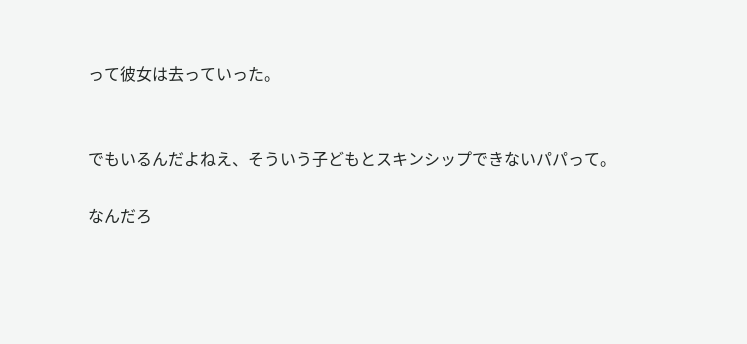って彼女は去っていった。


でもいるんだよねえ、そういう子どもとスキンシップできないパパって。

なんだろ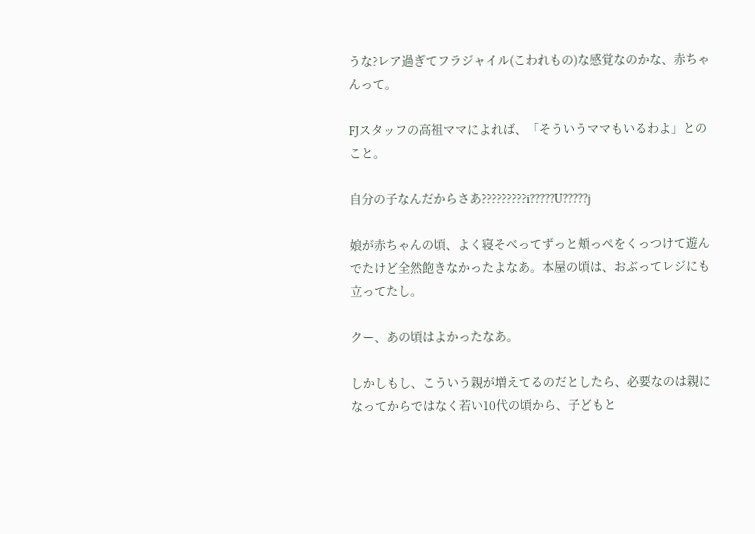うな?レア過ぎてフラジャイル(こわれもの)な感覚なのかな、赤ちゃんって。

FJスタッフの高祖ママによれば、「そういうママもいるわよ」とのこと。

自分の子なんだからさあ?????????i?????U?????j

娘が赤ちゃんの頃、よく寝そべってずっと頬っぺをくっつけて遊んでたけど全然飽きなかったよなあ。本屋の頃は、おぶってレジにも立ってたし。

クー、あの頃はよかったなあ。

しかしもし、こういう親が増えてるのだとしたら、必要なのは親になってからではなく若い10代の頃から、子どもと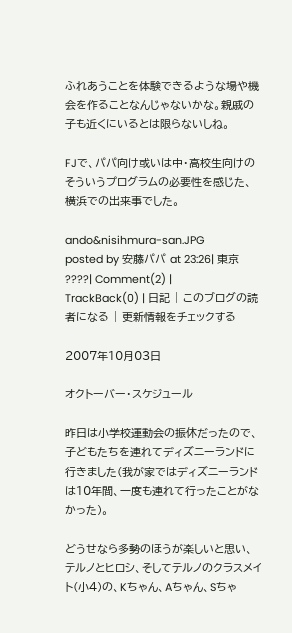ふれあうことを体験できるような場や機会を作ることなんじゃないかな。親戚の子も近くにいるとは限らないしね。

FJで、パパ向け或いは中・高校生向けのそういうプログラムの必要性を感じた、横浜での出来事でした。

ando&nisihmura-san.JPG
posted by 安藤パパ at 23:26| 東京 ????| Comment(2) | TrackBack(0) | 日記 | このブログの読者になる | 更新情報をチェックする

2007年10月03日

オクトーバー・スケジュール

昨日は小学校運動会の振休だったので、子どもたちを連れてディズニーランドに行きました(我が家ではディズニーランドは10年間、一度も連れて行ったことがなかった)。

どうせなら多勢のほうが楽しいと思い、テルノとヒロシ、そしてテルノのクラスメイト(小4)の、Kちゃん、Aちゃん、Sちゃ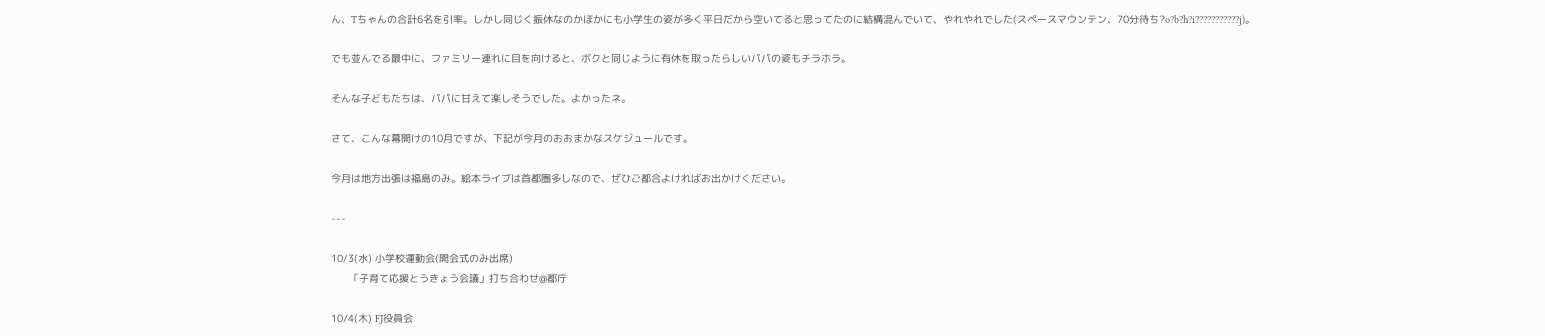ん、Tちゃんの合計6名を引率。しかし同じく振休なのかほかにも小学生の姿が多く平日だから空いてると思ってたのに結構混んでいて、やれやれでした(スペースマウンテン、70分待ち?o?b?h?i???????????j)。

でも並んでる最中に、ファミリー連れに目を向けると、ボクと同じように有休を取ったらしいパパの姿もチラホラ。

そんな子どもたちは、パパに甘えて楽しそうでした。よかったネ。

さて、こんな幕開けの10月ですが、下記が今月のおおまかなスケジュールです。

今月は地方出張は福島のみ。絵本ライブは首都圏多しなので、ぜひご都合よければお出かけください。

---

10/3(水) 小学校運動会(開会式のみ出席)
      「子育て応援とうきょう会議」打ち合わせ@都庁

10/4(木) FJ役員会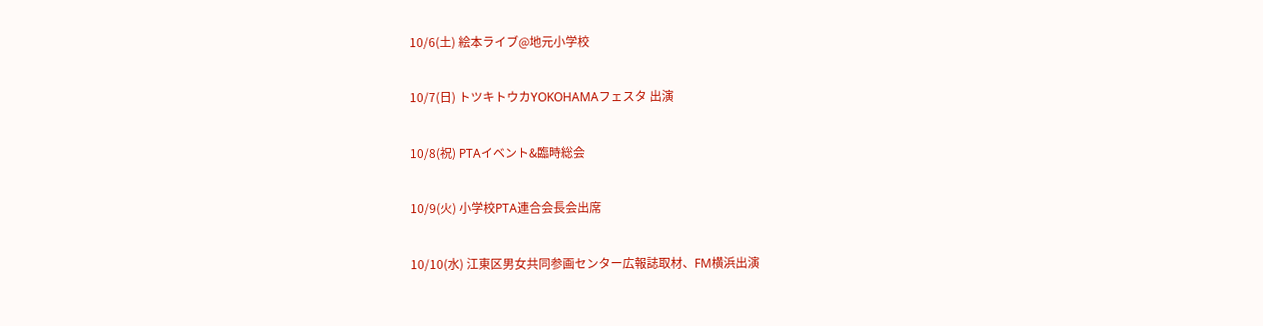10/6(土) 絵本ライブ@地元小学校

10/7(日) トツキトウカYOKOHAMAフェスタ 出演

10/8(祝) PTAイベント&臨時総会

10/9(火) 小学校PTA連合会長会出席

10/10(水) 江東区男女共同参画センター広報誌取材、FM横浜出演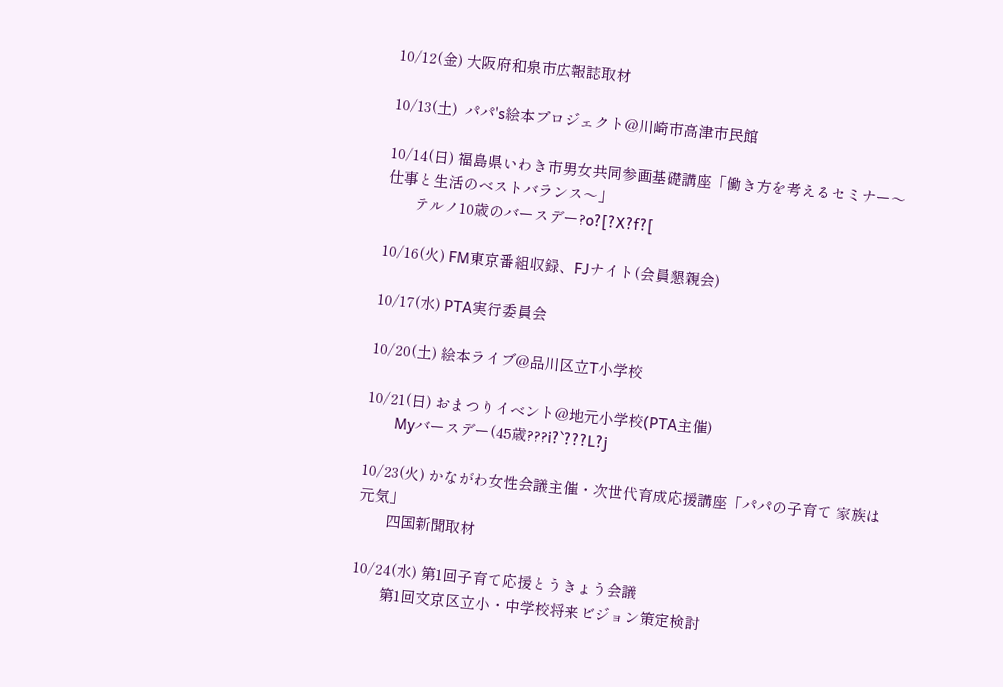10/12(金) 大阪府和泉市広報誌取材

10/13(土)  パパ's絵本プロジェクト@川崎市高津市民館

10/14(日) 福島県いわき市男女共同参画基礎講座「働き方を考えるセミナー〜仕事と生活のベストバランス〜」
       テルノ10歳のバースデー?o?[?X?f?[

10/16(火) FM東京番組収録、FJナイト(会員懇親会)

10/17(水) PTA実行委員会

10/20(土) 絵本ライブ@品川区立T小学校

10/21(日) おまつりイベント@地元小学校(PTA主催)
       Myバースデー(45歳???i?`???L?j

10/23(火) かながわ女性会議主催・次世代育成応援講座「パパの子育て 家族は元気」
       四国新聞取材

10/24(水) 第1回子育て応援とうきょう会議
       第1回文京区立小・中学校将来ビジョン策定検討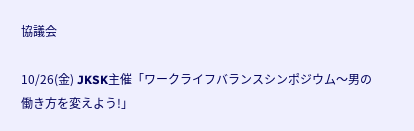協議会

10/26(金) JKSK主催「ワークライフバランスシンポジウム〜男の働き方を変えよう!」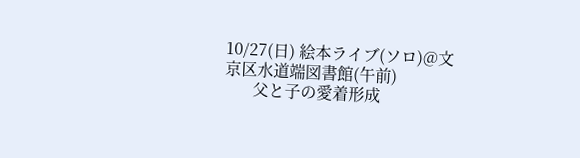10/27(日) 絵本ライブ(ソロ)@文京区水道端図書館(午前)
       父と子の愛着形成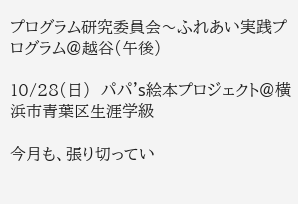プログラム研究委員会〜ふれあい実践プログラム@越谷(午後)

10/28(日)  パパ's絵本プロジェクト@横浜市青葉区生涯学級

今月も、張り切ってい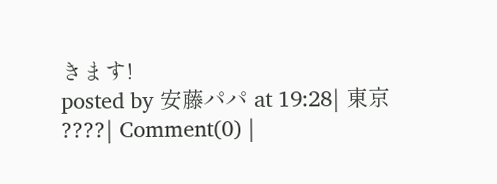きます!
posted by 安藤パパ at 19:28| 東京 ????| Comment(0) |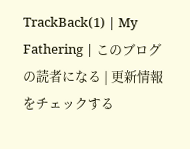TrackBack(1) | My Fathering | このブログの読者になる | 更新情報をチェックする